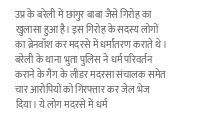उप्र के बरेली में छांगुर बाबा जैसे गिरोह का खुलासा हुआ है। इस गिरोह के सदस्य लोगों का ब्रेनवॉश कर मदरसे में धर्मांतरण कराते थे। बरेली के थाना भुता पुलिस ने धर्म परिवर्तन कराने के गैंग के लीडर मदरसा संचालक समेत चार आरोपियों को गिरफ्तार कर जेल भेज दिया। ये लोग मदरसे में धर्म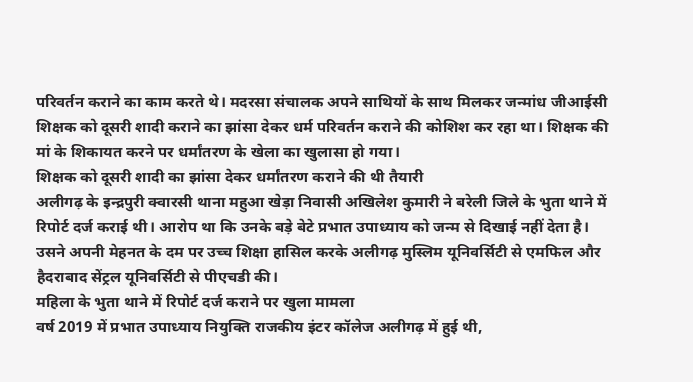परिवर्तन कराने का काम करते थे। मदरसा संचालक अपने साथियों के साथ मिलकर जन्मांध जीआईसी शिक्षक को दूसरी शादी कराने का झांसा देकर धर्म परिवर्तन कराने की कोशिश कर रहा था। शिक्षक की मां के शिकायत करने पर धर्मांतरण के खेला का खुलासा हो गया।
शिक्षक को दूसरी शादी का झांसा देकर धर्मांतरण कराने की थी तैयारी
अलीगढ़ के इन्द्रपुरी क्वारसी थाना महुआ खेड़ा निवासी अखिलेश कुमारी ने बरेली जिले के भुता थाने में रिपोर्ट दर्ज कराई थी। आरोप था कि उनके बड़े बेटे प्रभात उपाध्याय को जन्म से दिखाई नहीं देता है। उसने अपनी मेहनत के दम पर उच्च शिक्षा हासिल करके अलीगढ़ मुस्लिम यूनिवर्सिटी से एमफिल और हैदराबाद सेंट्रल यूनिवर्सिटी से पीएचडी की।
महिला के भुता थाने में रिपोर्ट दर्ज कराने पर खुला मामला
वर्ष 2019 में प्रभात उपाध्याय नियुक्ति राजकीय इंटर कॉलेज अलीगढ़ में हुई थी,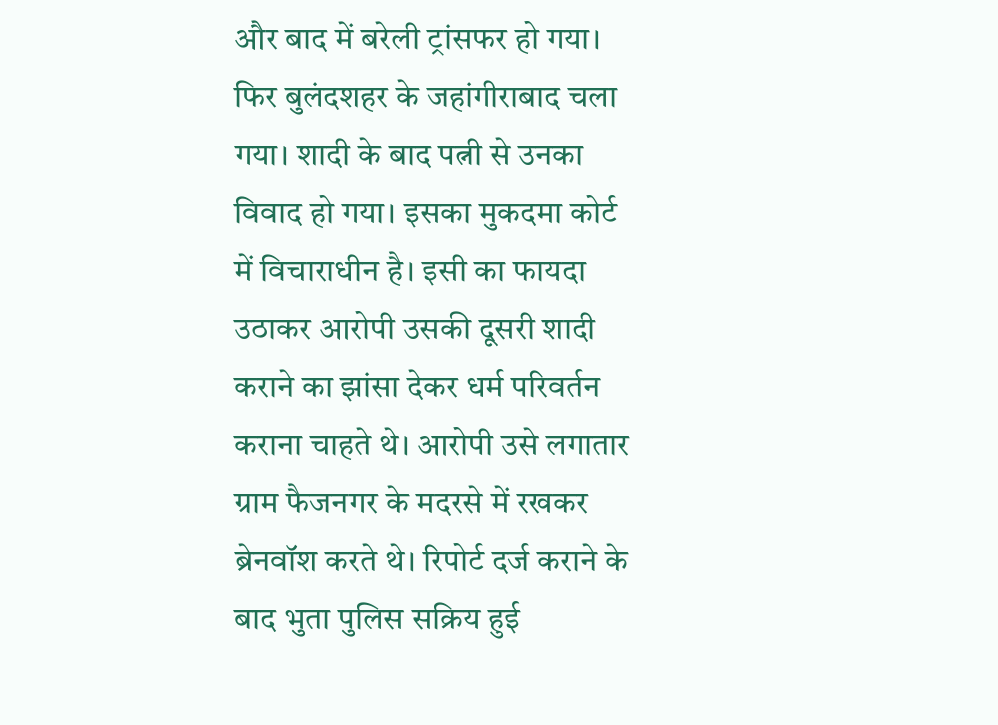और बाद में बरेली ट्रांसफर हो गया। फिर बुलंदशहर के जहांगीराबाद चला गया। शादी के बाद पत्नी से उनका विवाद हो गया। इसका मुकदमा कोर्ट में विचाराधीन है। इसी का फायदा उठाकर आरोपी उसकी दूसरी शादी कराने का झांसा देकर धर्म परिवर्तन कराना चाहते थे। आरोपी उसे लगातार ग्राम फैजनगर के मदरसे में रखकर ब्रेनवॉश करते थे। रिपोर्ट दर्ज कराने के बाद भुता पुलिस सक्रिय हुई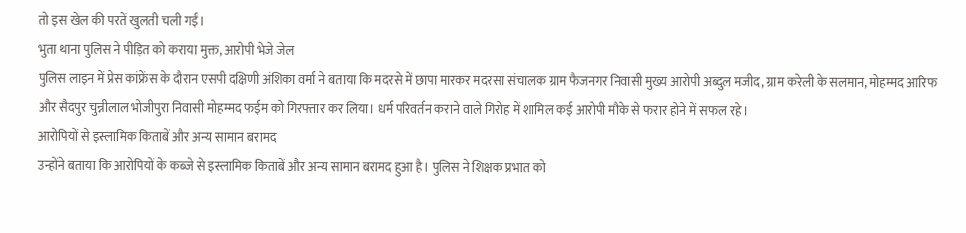तो इस खेल की परतें खुलती चली गईं।
भुता थाना पुलिस ने पीड़ित को कराया मुक्त, आरोपी भेजे जेल
पुलिस लाइन में प्रेस कांफ्रेंस के दौरान एसपी दक्षिणी अंशिका वर्मा ने बताया कि मदरसे में छापा मारकर मदरसा संचालक ग्राम फैजनगर निवासी मुख्य आरोपी अब्दुल मजीद, ग्राम करेली के सलमान, मोहम्मद आरिफ और सैदपुर चुन्नीलाल भोजीपुरा निवासी मोहम्मद फईम को गिरफ्तार कर लिया। धर्म परिवर्तन कराने वाले गिरोह में शामिल कई आरोपी मौके से फरार होने में सफल रहे।
आरोपियों से इस्लामिक किताबें और अन्य सामान बरामद
उन्होंने बताया कि आरोपियों के कब्जे से इस्लामिक किताबें और अन्य सामान बरामद हुआ है। पुलिस ने शिक्षक प्रभात को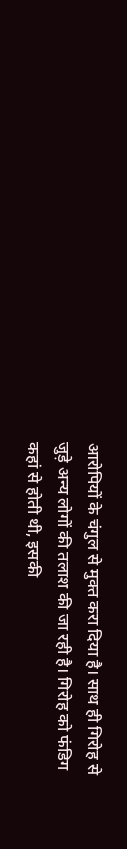आरोपियों के चंगुल से मुक्त करा दिया है। साथ ही गिरोह से जुड़े अन्य लोगों की तलाश की जा रही है। गिरोह को फंडिग कहां से होती थी, इसकी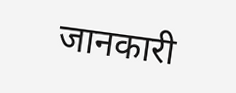जानकारी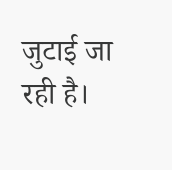जुटाई जा रही है।